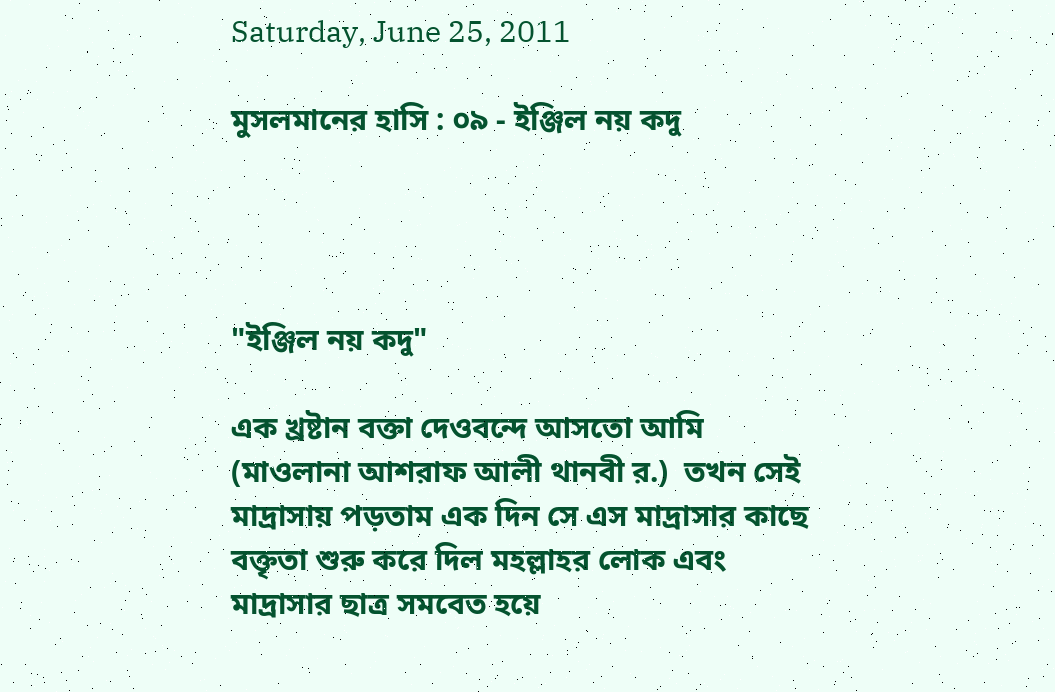Saturday, June 25, 2011

মুসলমানের হাসি : ০৯ - ইঞ্জিল নয় কদু




"ইঞ্জিল নয় কদু"

এক খ্রষ্টান বক্তা দেওবন্দে আসতো আমি (মাওলানা আশরাফ আলী থানবী র.)  তখন সেই মাদ্রাসায় পড়তাম এক দিন সে এস মাদ্রাসার কাছে বক্তৃতা শুরু করে দিল মহল্লাহর লোক এবং মাদ্রাসার ছাত্র সমবেত হয়ে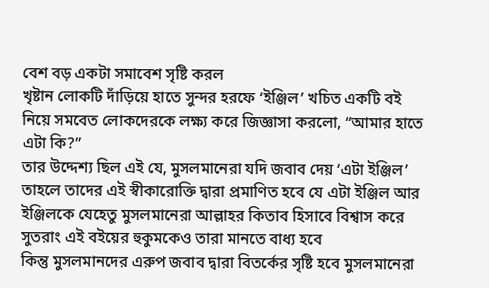বেশ বড় একটা সমাবেশ সৃষ্টি করল
খৃষ্টান লোকটি দাঁড়িয়ে হাতে সুন্দর হরফে ‘ইঞ্জিল’ খচিত একটি বই নিয়ে সমবেত লোকদেরকে লক্ষ্য করে জিজ্ঞাসা করলো, “আমার হাতে এটা কি?”
তার উদ্দেশ্য ছিল এই যে, মুসলমানেরা যদি জবাব দেয় ‘এটা ইঞ্জিল’ তাহলে তাদের এই স্বীকারোক্তি দ্বারা প্রমাণিত হবে যে এটা ইঞ্জিল আর ইঞ্জিলকে যেহেতু মুসলমানেরা আল্লাহর কিতাব হিসাবে বিশ্বাস করে সুতরাং এই বইয়ের হুকুমকেও তারা মানতে বাধ্য হবে
কিন্তু মুসলমানদের এরুপ জবাব দ্বারা বিতর্কের সৃষ্টি হবে মুসলমানেরা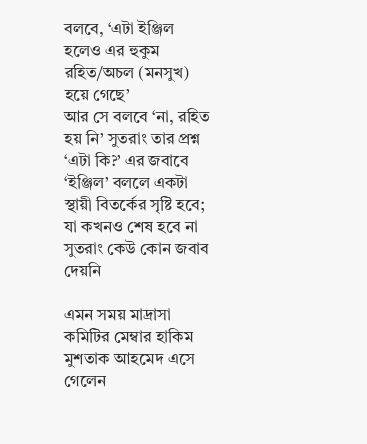বলবে, ‘এটা ইঞ্জিল হলেও এর হুকুম রহিত/অচল (মনসুখ) হয়ে গেছে’
আর সে বলবে ‘না, রহিত হয় নি’ সুতরাং তার প্রশ্ন ‘এটা কি?’ এর জবাবে ‘ইঞ্জিল’ বললে একটা স্থায়ী বিতর্কের সৃষ্টি হবে; যা কখনও শেষ হবে না
সুতরাং কেউ কোন জবাব দেয়নি

এমন সময় মাদ্রাসা কমিটির মেম্বার হাকিম মুশতাক আহমেদ এসে গেলেন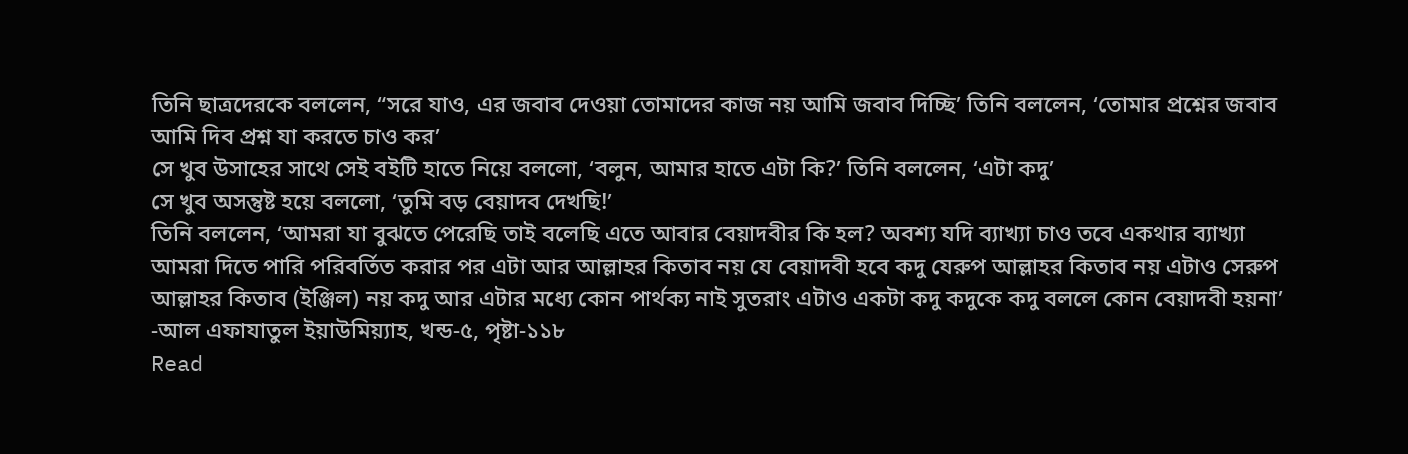তিনি ছাত্রদেরকে বললেন, “সরে যাও, এর জবাব দেওয়া তোমাদের কাজ নয় আমি জবাব দিচ্ছি’ তিনি বললেন, ‘তোমার প্রশ্নের জবাব আমি দিব প্রশ্ন যা করতে চাও কর’
সে খুব উসাহের সাথে সেই বইটি হাতে নিয়ে বললো, ‘বলুন, আমার হাতে এটা কি?’ তিনি বললেন, ‘এটা কদু’
সে খুব অসন্তুষ্ট হয়ে বললো, ‘তুমি বড় বেয়াদব দেখছি!’
তিনি বললেন, ‘আমরা যা বুঝতে পেরেছি তাই বলেছি এতে আবার বেয়াদবীর কি হল? অবশ্য যদি ব্যাখ্যা চাও তবে একথার ব্যাখ্যা আমরা দিতে পারি পরিবর্তিত করার পর এটা আর আল্লাহর কিতাব নয় যে বেয়াদবী হবে কদু যেরুপ আল্লাহর কিতাব নয় এটাও সেরুপ আল্লাহর কিতাব (ইঞ্জিল) নয় কদু আর এটার মধ্যে কোন পার্থক্য নাই সুতরাং এটাও একটা কদু কদুকে কদু বললে কোন বেয়াদবী হয়না’
-আল এফাযাতুল ইয়াউমিয়্যাহ, খন্ড-৫, পৃষ্টা-১১৮
Read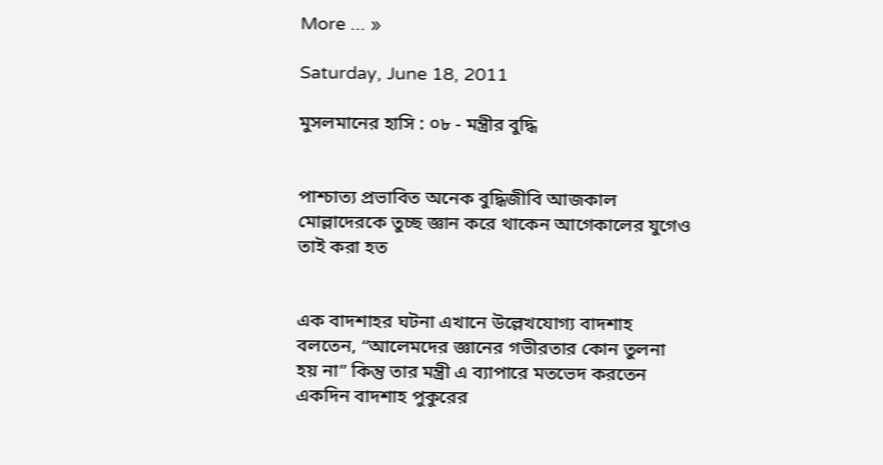More ... »

Saturday, June 18, 2011

মুসলমানের হাসি : ০৮ - মন্ত্রীর বুদ্ধি


পাশ্চাত্য প্রভাবিত অনেক বুদ্ধিজীবি আজকাল মোল্লাদেরকে তুচ্ছ জ্ঞান করে থাকেন আগেকালের যুগেও তাই করা হত


এক বাদশাহর ঘটনা এখানে উল্লেখযোগ্য বাদশাহ বলতেন, “আলেমদের জ্ঞানের গভীরতার কোন তুলনা হয় না” কিন্তু তার মন্ত্রী এ ব্যাপারে মতভেদ করতেন
একদিন বাদশাহ পুকুরের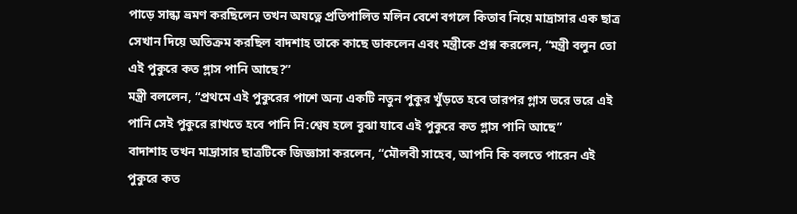পাড়ে সান্ধ্য ভ্রমণ করছিলেন তখন অযত্নে প্রতিপালিত মলিন বেশে বগলে কিতাব নিয়ে মাদ্রাসার এক ছাত্র সেখান দিয়ে অতিক্রম করছিল বাদশাহ তাকে কাছে ডাকলেন এবং মন্ত্রীকে প্রশ্ন করলেন, “মন্ত্রী বলুন তো এই পুকুরে কত গ্লাস পানি আছে?”
মন্ত্রী বললেন, “প্রথমে এই পুকুরের পাশে অন্য একটি নতুন পুকুর খুঁড়তে হবে তারপর গ্লাস ভরে ভরে এই পানি সেই পুকুরে রাখতে হবে পানি নি:শ্বেষ হলে বুঝা যাবে এই পুকুরে কত গ্লাস পানি আছে”
বাদাশাহ তখন মাদ্রাসার ছাত্রটিকে জিজ্ঞাসা করলেন, “মৌলবী সাহেব, আপনি কি বলতে পারেন এই পুকুরে কত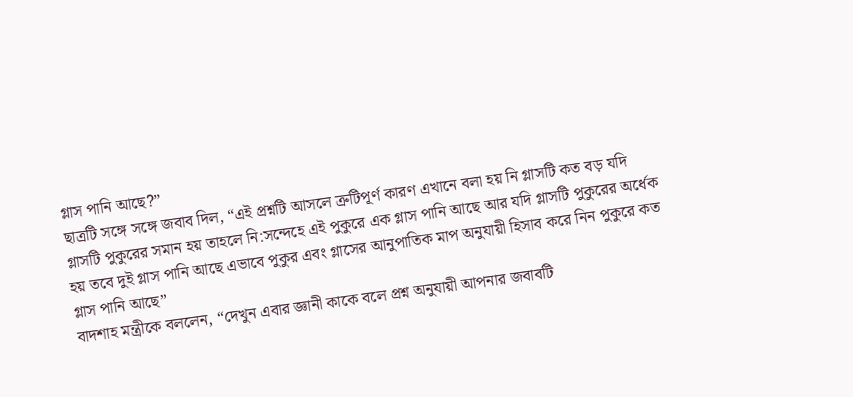গ্লাস পানি আছে?”
ছাত্রটি সঙ্গে সঙ্গে জবাব দিল, “এই প্রশ্নটি আসলে ত্রুটিপূর্ণ কারণ এখানে বলা হয় নি গ্লাসটি কত বড় যদি গ্লাসটি পুকুরের সমান হয় তাহলে নি:সন্দেহে এই পুকুরে এক গ্লাস পানি আছে আর যদি গ্লাসটি পুকুরের অর্ধেক হয় তবে দুই গ্লাস পানি আছে এভাবে পুকুর এবং গ্লাসের আনুপাতিক মাপ অনুযায়ী হিসাব করে নিন পুকুরে কত গ্লাস পানি আছে”
বাদশাহ মন্ত্রীকে বললেন, “দেখুন এবার জ্ঞানী কাকে বলে প্রশ্ন অনুযায়ী আপনার জবাবটি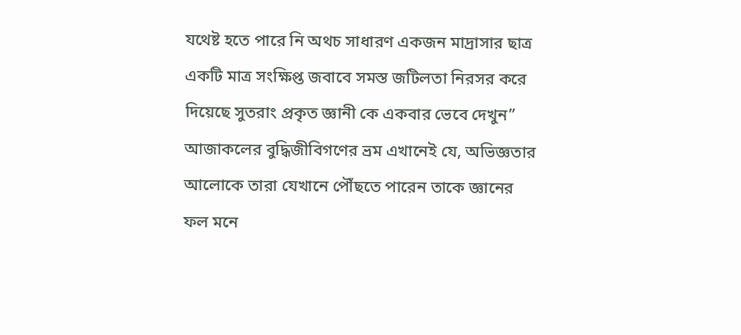যথেষ্ট হতে পারে নি অথচ সাধারণ একজন মাদ্রাসার ছাত্র একটি মাত্র সংক্ষিপ্ত জবাবে সমস্ত জটিলতা নিরসর করে দিয়েছে সুতরাং প্রকৃত জ্ঞানী কে একবার ভেবে দেখুন”
আজাকলের বুদ্ধিজীবিগণের ভ্রম এখানেই যে, অভিজ্ঞতার আলোকে তারা যেখানে পৌঁছতে পারেন তাকে জ্ঞানের ফল মনে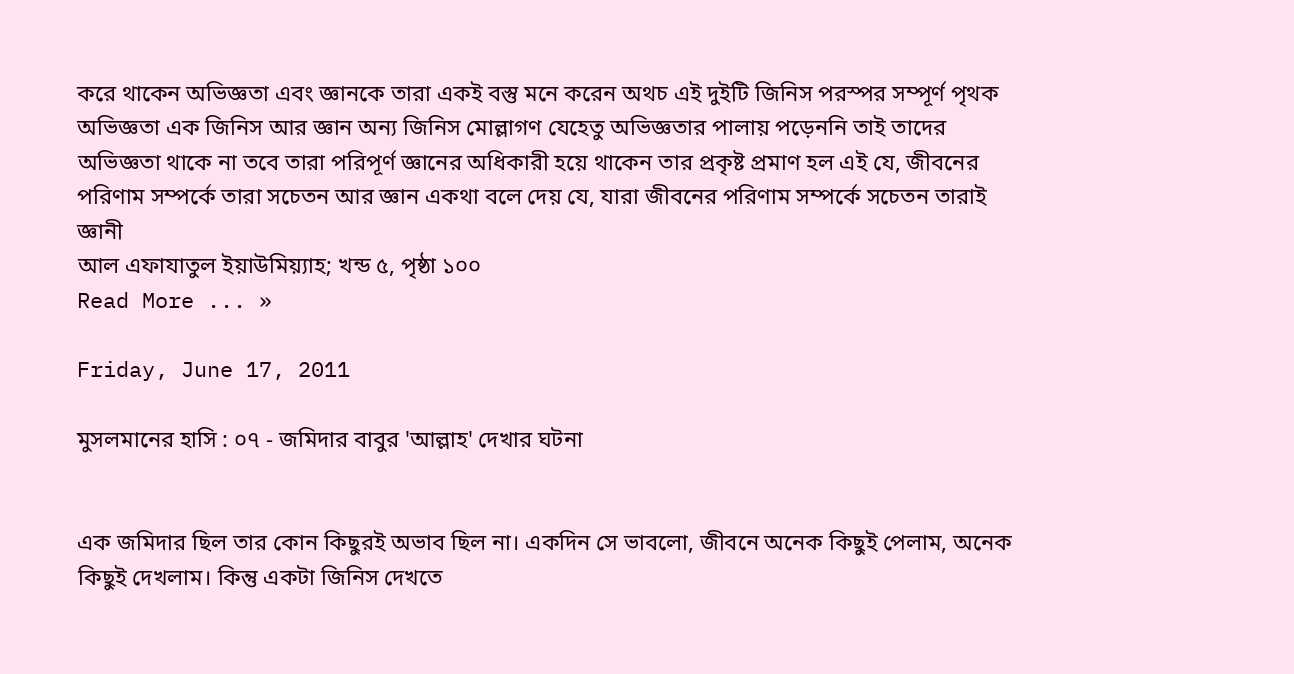করে থাকেন অভিজ্ঞতা এবং জ্ঞানকে তারা একই বস্তু মনে করেন অথচ এই দুইটি জিনিস পরস্পর সম্পূর্ণ পৃথক অভিজ্ঞতা এক জিনিস আর জ্ঞান অন্য জিনিস মোল্লাগণ যেহেতু অভিজ্ঞতার পালায় পড়েননি তাই তাদের অভিজ্ঞতা থাকে না তবে তারা পরিপূর্ণ জ্ঞানের অধিকারী হয়ে থাকেন তার প্রকৃষ্ট প্রমাণ হল এই যে, জীবনের পরিণাম সম্পর্কে তারা সচেতন আর জ্ঞান একথা বলে দেয় যে, যারা জীবনের পরিণাম সম্পর্কে সচেতন তারাই জ্ঞানী
আল এফাযাতুল ইয়াউমিয়্যাহ; খন্ড ৫, পৃষ্ঠা ১০০
Read More ... »

Friday, June 17, 2011

মুসলমানের হাসি : ০৭ - জমিদার বাবুর 'আল্লাহ' দেখার ঘটনা


এক জমিদার ছিল তার কোন কিছুরই অভাব ছিল না। একদিন সে ভাবলো, জীবনে অনেক কিছুই পেলাম, অনেক কিছুই দেখলাম। কিন্তু একটা জিনিস দেখতে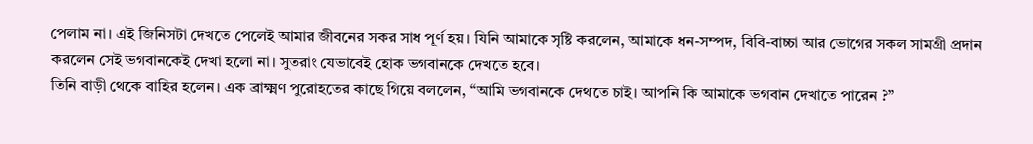পেলাম না। এই জিনিসটা দেখতে পেলেই আমার জীবনের সকর সাধ পূর্ণ হয়। যিনি আমাকে সৃষ্টি করলেন, আমাকে ধন-সম্পদ, বিবি-বাচ্চা আর ভোগের সকল সামগ্রী প্রদান করলেন সেই ভগবানকেই দেখা হলো না। সুতরাং যেভাবেই হোক ভগবানকে দেখতে হবে।
তিনি বাড়ী থেকে বাহির হলেন। এক ব্রাক্ষ্মণ পুরোহতের কাছে গিয়ে বললেন, “আমি ভগবানকে দেথতে চাই। আপনি কি আমাকে ভগবান দেখাতে পারেন ?”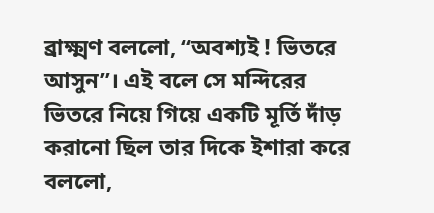ব্রাক্ষ্মণ বললো, “অবশ্যই ! ভিতরে আসুন”। এই বলে সে মন্দিরের ভিতরে নিয়ে গিয়ে একটি মূর্তি দাঁড় করানো ছিল তার দিকে ইশারা করে বললো,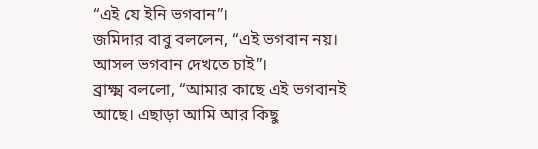“এই যে ইনি ভগবান”।
জমিদার বাবু বললেন, “এই ভগবান নয়। আসল ভগবান দেখতে চাই”।
ব্রাক্ষ্ম বললো, “আমার কাছে এই ভগবানই আছে। এছাড়া আমি আর কিছু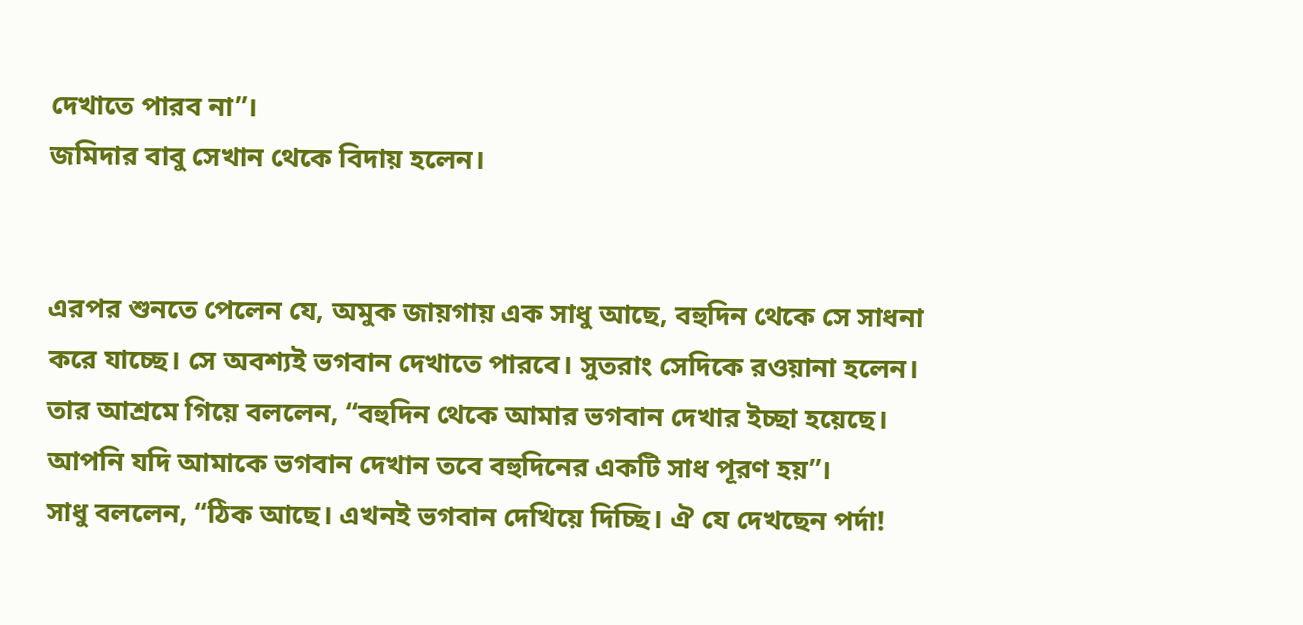দেখাতে পারব না”।
জমিদার বাবু সেখান থেকে বিদায় হলেন।


এরপর শুনতে পেলেন যে, অমুক জায়গায় এক সাধু আছে, বহুদিন থেকে সে সাধনা করে যাচ্ছে। সে অবশ্যই ভগবান দেখাতে পারবে। সুতরাং সেদিকে রওয়ানা হলেন। তার আশ্রমে গিয়ে বললেন, “বহুদিন থেকে আমার ভগবান দেখার ইচ্ছা হয়েছে। আপনি যদি আমাকে ভগবান দেখান তবে বহুদিনের একটি সাধ পূরণ হয়”।
সাধু বললেন, “ঠিক আছে। এখনই ভগবান দেখিয়ে দিচ্ছি। ঐ যে দেখছেন পর্দা!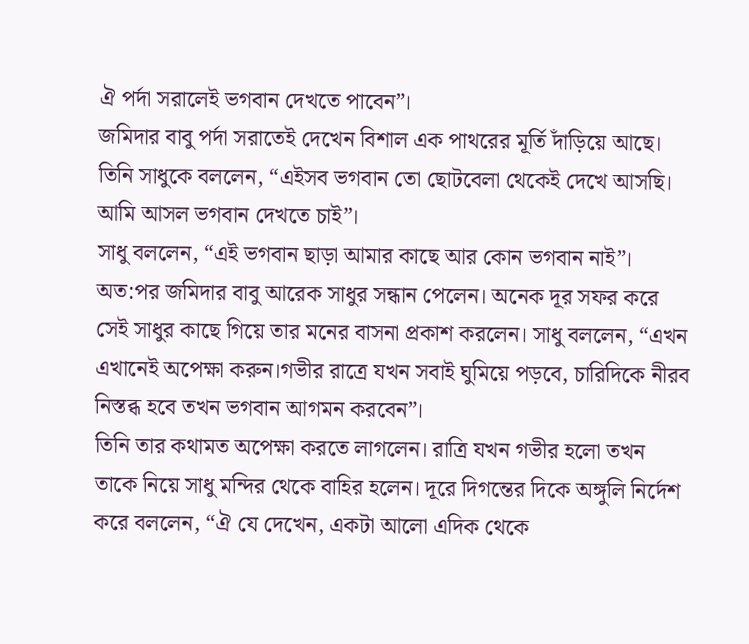ঐ পর্দা সরালেই ভগবান দেখতে পাবেন”।
জমিদার বাবু পর্দা সরাতেই দেখেন বিশাল এক পাথরের মূর্তি দাঁড়িয়ে আছে। তিনি সাধুকে বললেন, “এইসব ভগবান তো ছোটবেলা থেকেই দেখে আসছি। আমি আসল ভগবান দেখতে চাই”।
সাধু বললেন, “এই ভগবান ছাড়া আমার কাছে আর কোন ভগবান নাই”।
অত:পর জমিদার বাবু আরেক সাধুর সন্ধান পেলেন। অনেক দূর সফর করে সেই সাধুর কাছে গিয়ে তার মনের বাসনা প্রকাশ করলেন। সাধু বললেন, “এখন এখানেই অপেক্ষা করুন।গভীর রাত্রে যখন সবাই ঘুমিয়ে পড়বে, চারিদিকে নীরব নিস্তব্ধ হবে তখন ভগবান আগমন করবেন”।
তিনি তার কথামত অপেক্ষা করতে লাগলেন। রাত্রি যখন গভীর হলো তখন তাকে নিয়ে সাধু মন্দির থেকে বাহির হলেন। দূরে দিগন্তের দিকে অঙ্গুলি নির্দেশ করে বললেন, “ঐ যে দেখেন, একটা আলো এদিক থেকে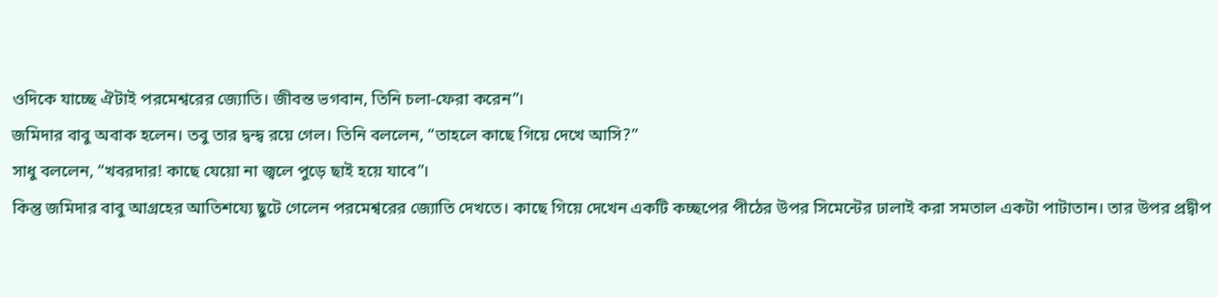ওদিকে যাচ্ছে ঐটাই পরমেশ্বরের জ্যোতি। জীবন্ত ভগবান, তিনি চলা-ফেরা করেন”।
জমিদার বাবু অবাক হলেন। তবু তার দ্বন্দ্ব রয়ে গেল। তিনি বললেন, “তাহলে কাছে গিয়ে দেখে আসি?”
সাধু বললেন, “খবরদার! কাছে যেয়ো না জ্বলে পুড়ে ছাই হয়ে যাবে”।
কিন্তু জমিদার বাবু আগ্রহের আতিশয্যে ছুটে গেলেন পরমেশ্বরের জ্যোতি দেখতে। কাছে গিয়ে দেখেন একটি কচ্ছপের পীঠের উপর সিমেন্টের ঢালাই করা সমতাল একটা পাটাতান। তার উপর প্রদ্বীপ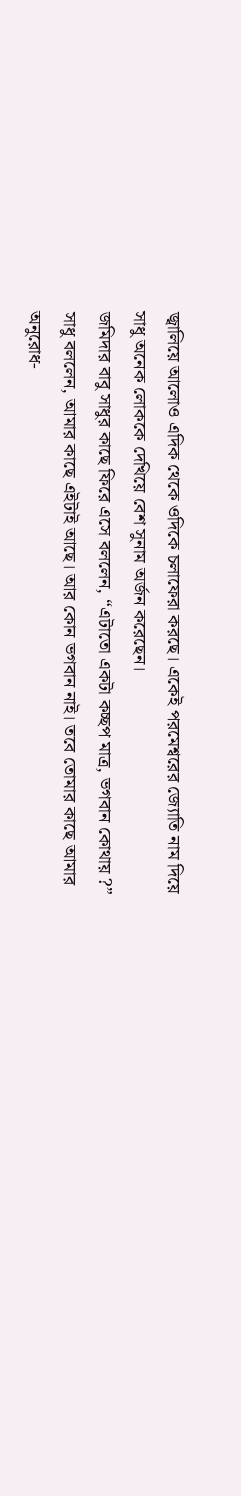জ্বালিয়ে আলোও এদিক থেকে ওদিকে চলাফেরা করছে। একেই পরমেশ্বরের জ্যোতি নাম দিয়ে সাধু অনেক লোককে দেখিয়ে বেশ সুনাম অর্জন করেছেন।
জমিদার বাবু সাধুর কাছে ফিরে এসে বললেন, “এটাতো একটা কচ্ছপ মাত্র, ভগবান কোথায় ?”
সাধু বললেন, আমার কাছে এইটাই আছে। আর কোন ভগবান নাই। তবে তোমার কাছে আমার অনুরোধ-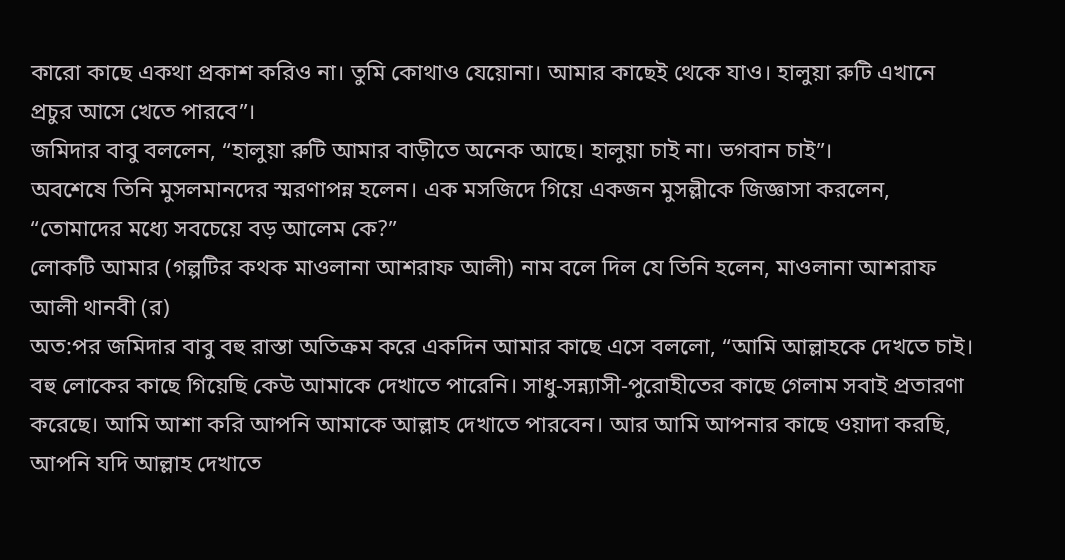কারো কাছে একথা প্রকাশ করিও না। তুমি কোথাও যেয়োনা। আমার কাছেই থেকে যাও। হালুয়া রুটি এখানে প্রচুর আসে খেতে পারবে”।
জমিদার বাবু বললেন, “হালুয়া রুটি আমার বাড়ীতে অনেক আছে। হালুয়া চাই না। ভগবান চাই”।
অবশেষে তিনি মুসলমানদের স্মরণাপন্ন হলেন। এক মসজিদে গিয়ে একজন মুসল্লীকে জিজ্ঞাসা করলেন, “তোমাদের মধ্যে সবচেয়ে বড় আলেম কে?”
লোকটি আমার (গল্পটির কথক মাওলানা আশরাফ আলী) নাম বলে দিল যে তিনি হলেন, মাওলানা আশরাফ আলী থানবী (র)
অত:পর জমিদার বাবু বহু রাস্তা অতিক্রম করে একদিন আমার কাছে এসে বললো, “আমি আল্লাহকে দেখতে চাই। বহু লোকের কাছে গিয়েছি কেউ আমাকে দেখাতে পারেনি। সাধু-সন্ন্যাসী-পুরোহীতের কাছে গেলাম সবাই প্রতারণা করেছে। আমি আশা করি আপনি আমাকে আল্লাহ দেখাতে পারবেন। আর আমি আপনার কাছে ওয়াদা করছি, আপনি যদি আল্লাহ দেখাতে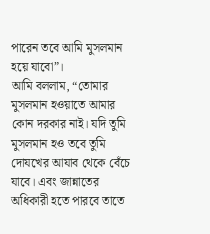পারেন তবে আমি মুসলমান হয়ে যাবো”।
আমি বললাম, “তোমার মুসলমান হওয়াতে আমার কোন দরকার নাই। যদি তুমি মুসলমান হও তবে তুমি দোযখের আযাব থেকে বেঁচে যাবে। এবং জান্নাতের অধিকারী হতে পারবে তাতে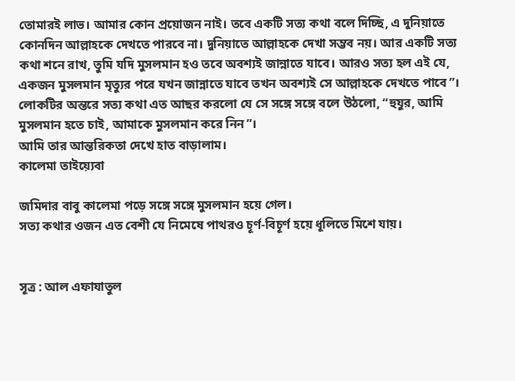তোমারই লাভ। আমার কোন প্রয়োজন নাই। তবে একটি সত্য কথা বলে দিচ্ছি, এ দুনিয়াতে কোনদিন আল্লাহকে দেখতে পারবে না। দুনিয়াতে আল্লাহকে দেখা সম্ভব নয়। আর একটি সত্য কথা শনে রাখ, তুমি যদি মুসলমান হও তবে অবশ্যই জান্নাতে যাবে। আরও সত্য হল এই যে, একজন মুসলমান মৃত্যুর পরে যখন জান্নাতে যাবে তখন অবশ্যই সে আল্লাহকে দেখতে পাবে”।
লোকটির অন্তরে সত্য কথা এত আছর করলো যে সে সঙ্গে সঙ্গে বলে উঠলো, “হুযুর, আমি মুসলমান হতে চাই, আমাকে মুসলমান করে নিন”।
আমি তার আন্তরিকতা দেখে হাত বাড়ালাম।
কালেমা তাইয়্যেবা

জমিদার বাবু কালেমা পড়ে সঙ্গে সঙ্গে মুসলমান হয়ে গেল।
সত্য কথার ওজন এত বেশী যে নিমেষে পাথরও চূর্ণ-বিচূর্ণ হয়ে ধূলিতে মিশে যায়।


সূত্র : আল এফাযাতুল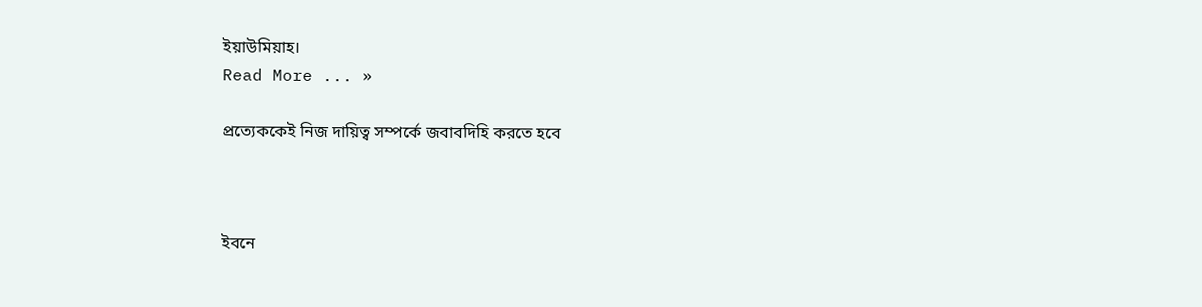ইয়াউমিয়াহ।
Read More ... »

প্রত্যেককেই নিজ দায়িত্ব সম্পর্কে জবাবদিহি করতে হবে



ইবনে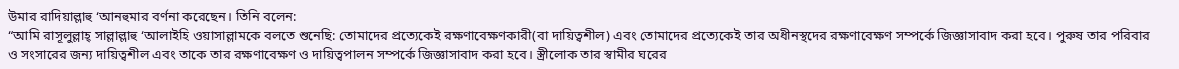উমার রাদিয়াল্লাহু ‘আনহুমার বর্ণনা করেছেন। তিনি বলেন:
“আমি রাসূলুল্লাহ্ সাল্লাল্লাহু ‘আলাইহি ওয়াসাল্লামকে বলতে শুনেছি: তোমাদের প্রত্যেকেই রক্ষণাবেক্ষণকারী(বা দায়িত্বশীল) এবং তোমাদের প্রত্যেকেই তার অধীনস্থদের রক্ষণাবেক্ষণ সম্পর্কে জিজ্ঞাসাবাদ করা হবে। পুরুষ তার পরিবার ও সংসারের জন্য দায়িত্বশীল এবং তাকে তার রক্ষণাবেক্ষণ ও দায়িত্বপালন সম্পর্কে জিজ্ঞাসাবাদ করা হবে। স্ত্রীলোক তার স্বামীর ঘরের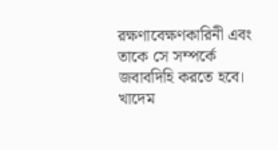রক্ষণাবেক্ষণকারিনী এবং তাকে সে সম্পর্কে জবাবদিহি করতে হবে। খাদেম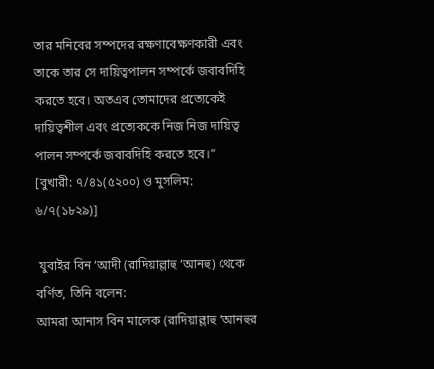তার মনিবের সম্পদের রক্ষণাবেক্ষণকারী এবং তাকে তার সে দায়িত্বপালন সম্পর্কে জবাবদিহি করতে হবে। অতএব তোমাদের প্রত্যেকেই দায়িত্বশীল এবং প্রত্যেককে নিজ নিজ দায়িত্ব পালন সম্পর্কে জবাবদিহি করতে হবে।”
[বুখারী: ৭/৪১(৫২০০) ও মুসলিম: ৬/৭(১৮২৯)]

 যুবাইর বিন ‘আদী (রাদিয়াল্লাহু ‘আনহু) থেকে বর্ণিত, তিনি বলেন:
আমরা আনাস বিন মালেক (রাদিয়াল্লাহু ‘আনহুর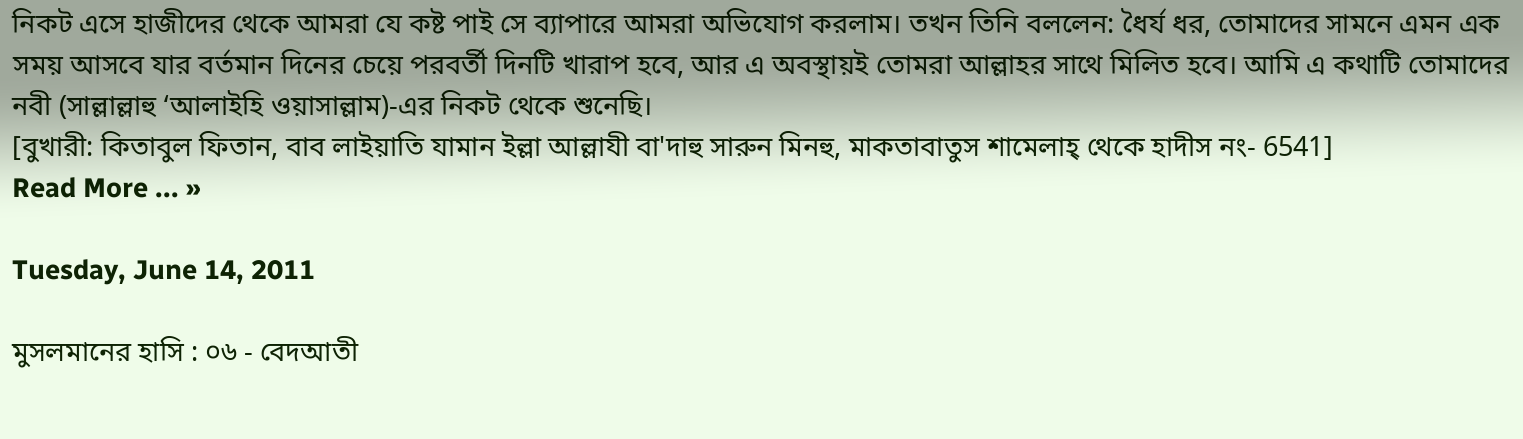নিকট এসে হাজীদের থেকে আমরা যে কষ্ট পাই সে ব্যাপারে আমরা অভিযোগ করলাম। তখন তিনি বললেন: ধৈর্য ধর, তোমাদের সামনে এমন এক সময় আসবে যার বর্তমান দিনের চেয়ে পরবর্তী দিনটি খারাপ হবে, আর এ অবস্থায়ই তোমরা আল্লাহর সাথে মিলিত হবে। আমি এ কথাটি তোমাদের নবী (সাল্লাল্লাহু ‘আলাইহি ওয়াসাল্লাম)-এর নিকট থেকে শুনেছি।
[বুখারী: কিতাবুল ফিতান, বাব লাইয়াতি যামান ইল্লা আল্লাযী বা'দাহু সারুন মিনহু, মাকতাবাতুস শামেলাহ্ থেকে হাদীস নং- 6541]
Read More ... »

Tuesday, June 14, 2011

মুসলমানের হাসি : ০৬ - বেদআতী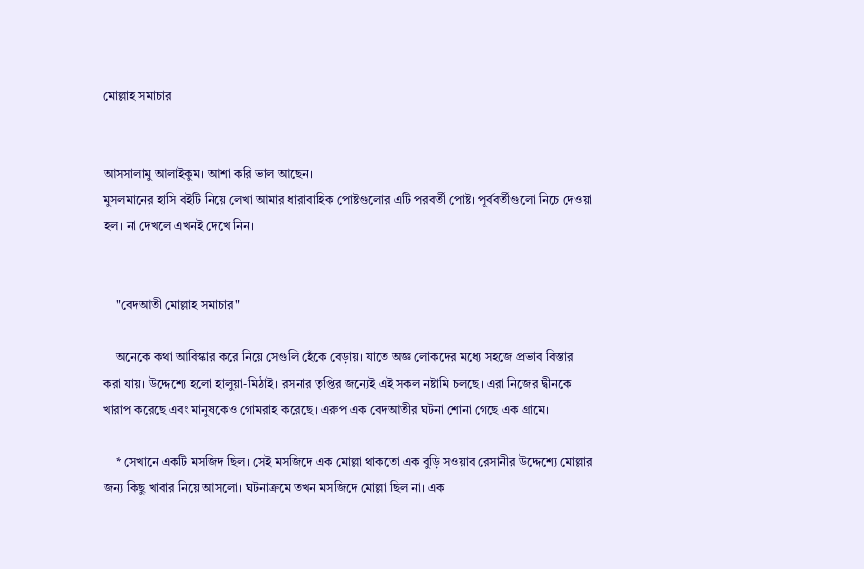মোল্লাহ সমাচার


আসসালামু আলাইকুম। আশা করি ভাল আছেন।
মুসলমানের হাসি বইটি নিয়ে লেখা আমার ধারাবাহিক পোষ্টগুলোর এটি পরবর্তী পোষ্ট। পূর্ববর্তীগুলো নিচে দেওয়া হল। না দেখলে এখনই দেখে নিন।


    "বেদআতী মোল্লাহ সমাচার"

    অনেকে কথা আবিস্কার করে নিয়ে সেগুলি হেঁকে বেড়ায়। যাতে অজ্ঞ লোকদের মধ্যে সহজে প্রভাব বিস্তার করা যায়। উদ্দেশ্যে হলো হালুয়া-মিঠাই। রসনার তৃপ্তির জন্যেই এই সকল নষ্টামি চলছে। এরা নিজের দ্বীনকে খারাপ করেছে এবং মানুষকেও গোমরাহ করেছে। এরুপ এক বেদআতীর ঘটনা শোনা গেছে এক গ্রামে।

    * সেখানে একটি মসজিদ ছিল। সেই মসজিদে এক মোল্লা থাকতো এক বুড়ি সওয়াব রেসানীর উদ্দেশ্যে মোল্লার জন্য কিছু খাবার নিয়ে আসলো। ঘটনাক্রমে তখন মসজিদে মোল্লা ছিল না। এক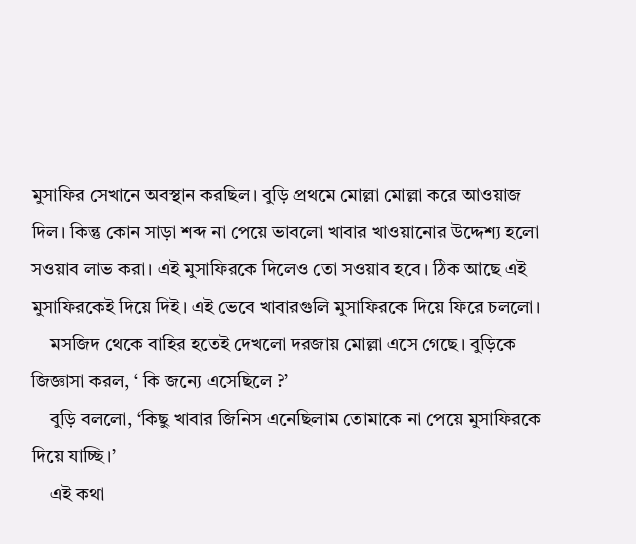মুসাফির সেখানে অবস্থান করছিল। বুড়ি প্রথমে মোল্লা মোল্লা করে আওয়াজ দিল। কিন্তু কোন সাড়া শব্দ না পেয়ে ভাবলো খাবার খাওয়ানোর উদ্দেশ্য হলো সওয়াব লাভ করা। এই মুসাফিরকে দিলেও তো সওয়াব হবে। ঠিক আছে এই মুসাফিরকেই দিয়ে দিই। এই ভেবে খাবারগুলি মুসাফিরকে দিয়ে ফিরে চললো।
    মসজিদ থেকে বাহির হতেই দেখলো দরজায় মোল্লা এসে গেছে। বুড়িকে জিজ্ঞাসা করল, ‘ কি জন্যে এসেছিলে ?’
    বুড়ি বললো, ‘কিছু খাবার জিনিস এনেছিলাম তোমাকে না পেয়ে মুসাফিরকে দিয়ে যাচ্ছি।’
    এই কথা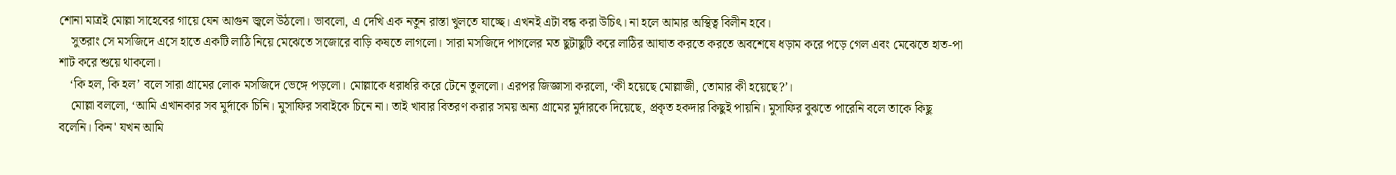শোনা মাত্রই মোল্লা সাহেবের গায়ে যেন আগুন জ্বলে উঠলো। ভাবলো, এ দেখি এক নতুন রাস্তা খুলতে যাচ্ছে। এখনই এটা বন্ধ করা উচিৎ। না হলে আমার অস্থিত্ব বিলীন হবে।
    সুতরাং সে মসজিদে এসে হাতে একটি লাঠি নিয়ে মেঝেতে সজোরে বাড়ি কষতে লাগলো। সারা মসজিদে পাগলের মত ছুটাছুটি করে লাঠির আঘাত করতে করতে অবশেষে ধড়াম করে পড়ে গেল এবং মেঝেতে হাত-পা শাট করে শুয়ে থাকলো।
    ‘কি হল, কি হল’ বলে সারা গ্রামের লোক মসজিদে ভেঙ্গে পড়লো। মোল্লাকে ধরাধরি করে টেনে তুললো। এরপর জিজ্ঞাসা করলো, ‘কী হয়েছে মোল্লাজী, তোমার কী হয়েছে?’।
    মোল্লা বললো, ‘আমি এখানকার সব মুর্দাকে চিনি। মুসাফির সবাইকে চিনে না। তাই খাবার বিতরণ করার সময় অন্য গ্রামের মুর্দারকে দিয়েছে, প্রকৃত হকদার কিছুই পায়নি। মুসাফির বুঝতে পারেনি বলে তাকে কিছু বলেনি। কিন' যখন আমি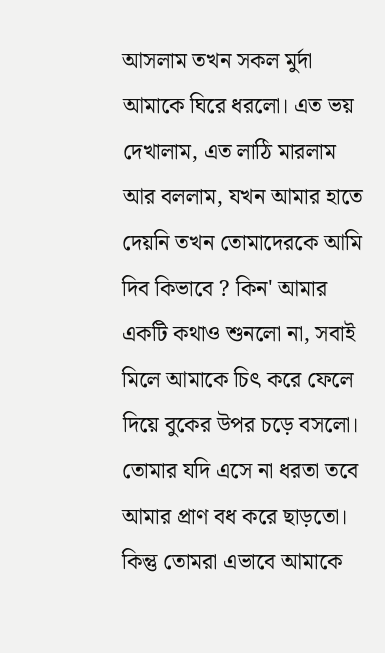আসলাম তখন সকল মুর্দা আমাকে ঘিরে ধরলো। এত ভয় দেখালাম, এত লাঠি মারলাম আর বললাম, যখন আমার হাতে দেয়নি তখন তোমাদেরকে আমি দিব কিভাবে ? কিন' আমার একটি কথাও শুনলো না, সবাই মিলে আমাকে চিৎ করে ফেলে দিয়ে বুকের উপর চড়ে বসলো। তোমার যদি এসে না ধরতা তবে আমার প্রাণ বধ করে ছাড়তো। কিন্তু তোমরা এভাবে আমাকে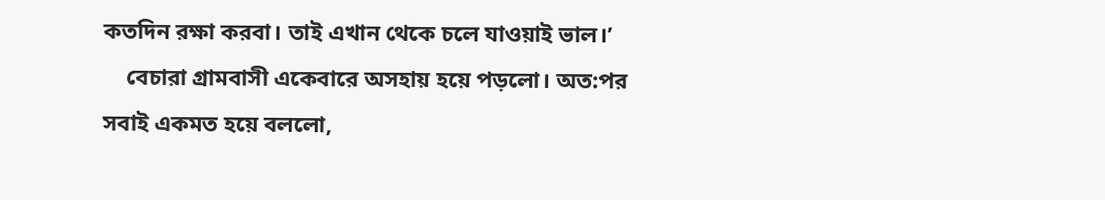কতদিন রক্ষা করবা। তাই এখান থেকে চলে যাওয়াই ভাল।’
    বেচারা গ্রামবাসী একেবারে অসহায় হয়ে পড়লো। অত:পর সবাই একমত হয়ে বললো,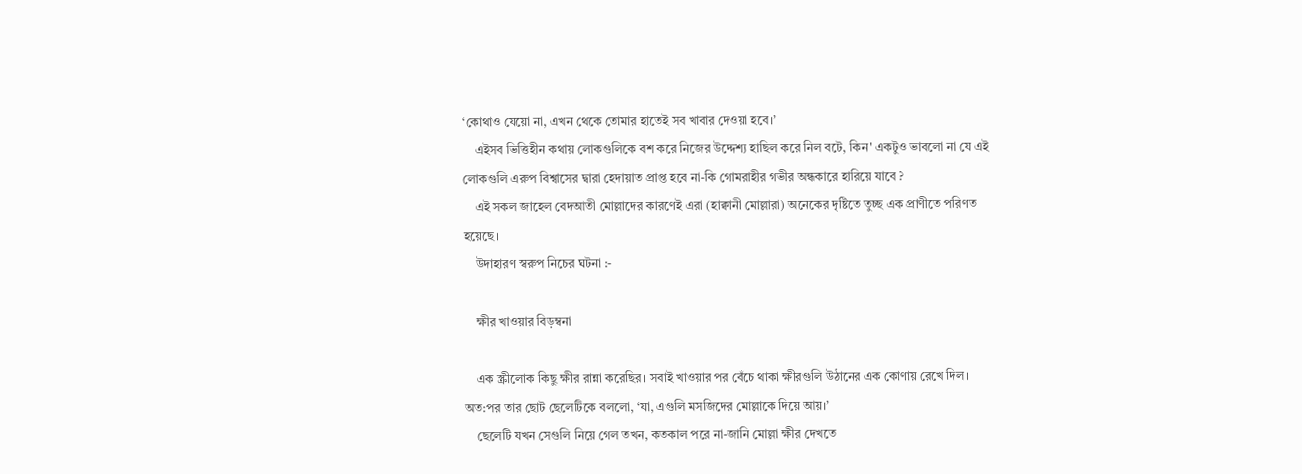‘কোথাও যেয়ো না, এখন থেকে তোমার হাতেই সব খাবার দেওয়া হবে।’
    এইসব ভিত্তিহীন কথায় লোকগুলিকে বশ করে নিজের উদ্দেশ্য হাছিল করে নিল বটে, কিন' একটুও ভাবলো না যে এই লোকগুলি এরুপ বিশ্বাসের দ্বারা হেদায়াত প্রাপ্ত হবে না-কি গোমরাহীর গভীর অন্ধকারে হারিয়ে যাবে ?
    এই সকল জাহেল বেদআতী মোল্লাদের কারণেই এরা (হাক্বানী মোল্লারা) অনেকের দৃষ্টিতে তুচ্ছ এক প্রাণীতে পরিণত হয়েছে।
    উদাহারণ স্বরুপ নিচের ঘটনা :-

    ক্ষীর খাওয়ার বিড়ম্বনা

    এক স্ক্রীলোক কিছু ক্ষীর রান্না করেছির। সবাই খাওয়ার পর বেঁচে থাকা ক্ষীরগুলি উঠানের এক কোণায় রেখে দিল। অত:পর তার ছোট ছেলেটিকে বললো, ‘যা, এগুলি মসজিদের মোল্লাকে দিয়ে আয়।’
    ছেলেটি যখন সেগুলি নিয়ে গেল তখন, কতকাল পরে না-জানি মোল্লা ক্ষীর দেখতে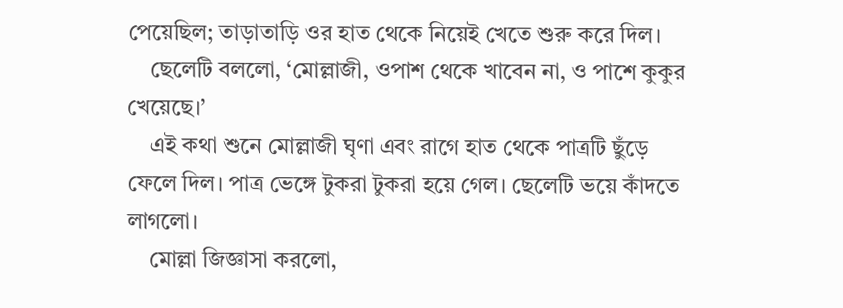পেয়েছিল; তাড়াতাড়ি ওর হাত থেকে নিয়েই খেতে শুরু করে দিল।
    ছেলেটি বললো, ‘মোল্লাজী, ওপাশ থেকে খাবেন না, ও পাশে কুকুর খেয়েছে।’
    এই কথা শুনে মোল্লাজী ঘৃণা এবং রাগে হাত থেকে পাত্রটি ছুঁড়ে ফেলে দিল। পাত্র ভেঙ্গে টুকরা টুকরা হয়ে গেল। ছেলেটি ভয়ে কাঁদতে লাগলো।
    মোল্লা জিজ্ঞাসা করলো,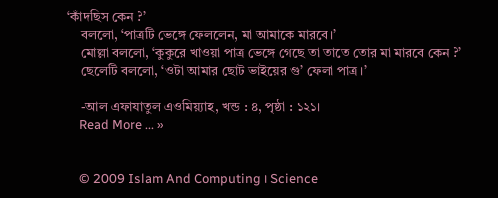‘কাঁদছিস কেন ?’
    বললো, ‘পাত্রটি ভেঙ্গে ফেললেন, মা আমাকে মারবে।’
    মোল্লা বললো, ‘কুকুরে খাওয়া পাত্র ভেঙ্গে গেছে তা তাতে তোর মা মারবে কেন ?’
    ছেলেটি বললো, ‘ওটা আমার ছোট ভাইয়ের গু’ ফেলা পাত্র।’

    -আল এফাযাতুল এওমিয়্যাহ, খন্ড : ৪, পৃষ্ঠা : ১২১।
    Read More ... »


    © 2009 Islam And Computing । Science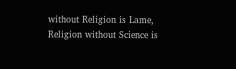without Religion is Lame, Religion without Science is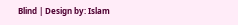Blind | Design by: Islam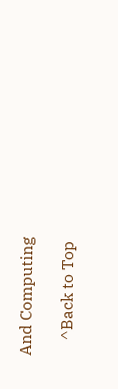And Computing

    ^Back to Top